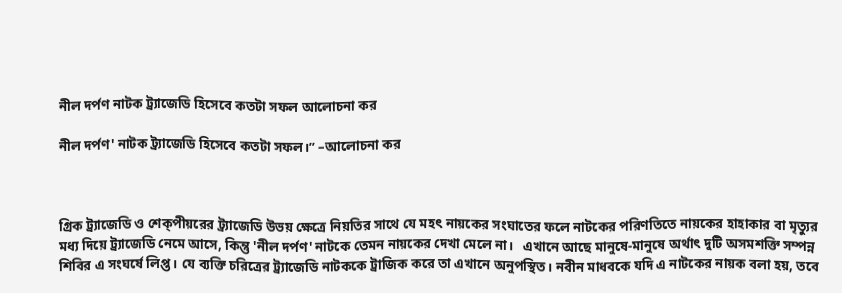নীল দর্পণ নাটক ট্র্যাজেডি হিসেবে কতটা সফল আলোচনা কর

নীল দর্পণ' নাটক ট্র্যাজেডি হিসেবে কতটা সফল।” –আলোচনা কর



গ্রিক ট্র্যাজেডি ও শেক্পীয়রের ট্র্যাজেডি উভয় ক্ষেত্রে নিয়তির সাথে যে মহৎ নায়কের সংঘাতের ফলে নাটকের পরিণতিতে নায়কের হাহাকার বা মৃত্যুর মধ্য দিয়ে ট্র্যাজেডি নেমে আসে, কিন্তু 'নীল দর্পণ' নাটকে তেমন নায়কের দেখা মেলে না।   এখানে আছে মানুষে-মানুষে অর্থাৎ দুটি অসমশক্তি সম্পন্ন শিবির এ সংঘর্ষে লিপ্ত। যে ব্যক্তি চরিত্রের ট্র্যাজেডি নাটককে ট্রাজিক করে তা এখানে অনুপস্থিত। নবীন মাধবকে যদি এ নাটকের নায়ক বলা হয়, তবে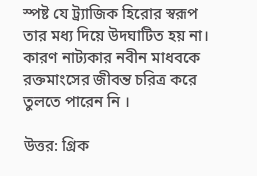স্পষ্ট যে ট্র্যাজিক হিরোর স্বরূপ তার মধ্য দিয়ে উদঘাটিত হয় না। কারণ নাট্যকার নবীন মাধবকে রক্তমাংসের জীবন্ত চরিত্র করে তুলতে পারেন নি ।

উত্তর: গ্রিক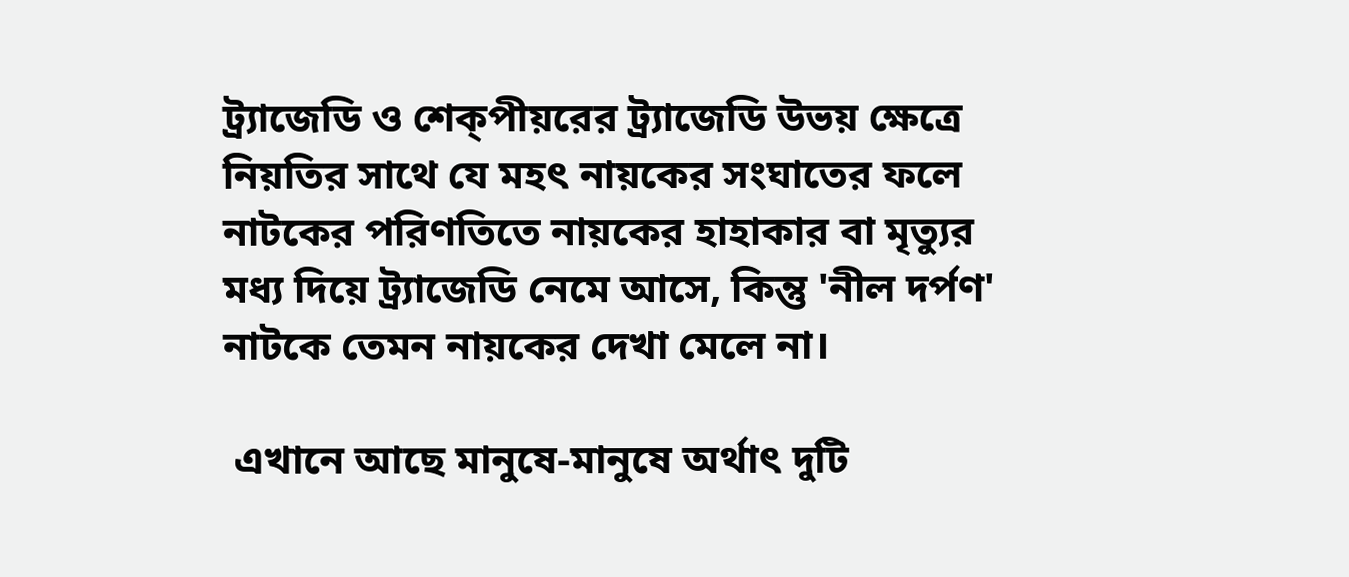ট্র্যাজেডি ও শেক্পীয়রের ট্র্যাজেডি উভয় ক্ষেত্রে নিয়তির সাথে যে মহৎ নায়কের সংঘাতের ফলে নাটকের পরিণতিতে নায়কের হাহাকার বা মৃত্যুর মধ্য দিয়ে ট্র্যাজেডি নেমে আসে, কিন্তু 'নীল দর্পণ' নাটকে তেমন নায়কের দেখা মেলে না।

 এখানে আছে মানুষে-মানুষে অর্থাৎ দুটি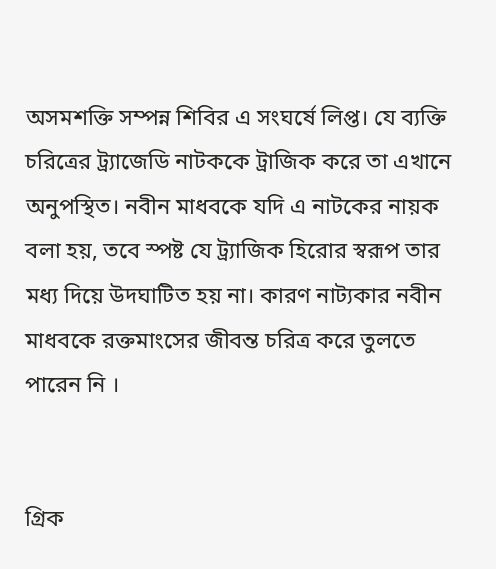অসমশক্তি সম্পন্ন শিবির এ সংঘর্ষে লিপ্ত। যে ব্যক্তি চরিত্রের ট্র্যাজেডি নাটককে ট্রাজিক করে তা এখানে অনুপস্থিত। নবীন মাধবকে যদি এ নাটকের নায়ক বলা হয়, তবে স্পষ্ট যে ট্র্যাজিক হিরোর স্বরূপ তার মধ্য দিয়ে উদঘাটিত হয় না। কারণ নাট্যকার নবীন মাধবকে রক্তমাংসের জীবন্ত চরিত্র করে তুলতে পারেন নি ।


গ্রিক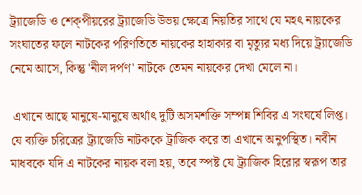ট্র্যাজেডি ও শেক্পীয়রের ট্র্যাজেডি উভয় ক্ষেত্রে নিয়তির সাথে যে মহৎ নায়কের সংঘাতের ফলে নাটকের পরিণতিতে নায়কের হাহাকার বা মৃত্যুর মধ্য দিয়ে ট্র্যাজেডি নেমে আসে, কিন্তু 'নীল দর্পণ' নাটকে তেমন নায়কের দেখা মেলে না।

 এখানে আছে মানুষে-মানুষে অর্থাৎ দুটি অসমশক্তি সম্পন্ন শিবির এ সংঘর্ষে লিপ্ত। যে ব্যক্তি চরিত্রের ট্র্যাজেডি নাটককে ট্রাজিক করে তা এখানে অনুপস্থিত। নবীন মাধবকে যদি এ নাটকের নায়ক বলা হয়, তবে স্পষ্ট যে ট্র্যাজিক হিরোর স্বরূপ তার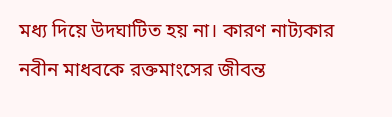মধ্য দিয়ে উদঘাটিত হয় না। কারণ নাট্যকার নবীন মাধবকে রক্তমাংসের জীবন্ত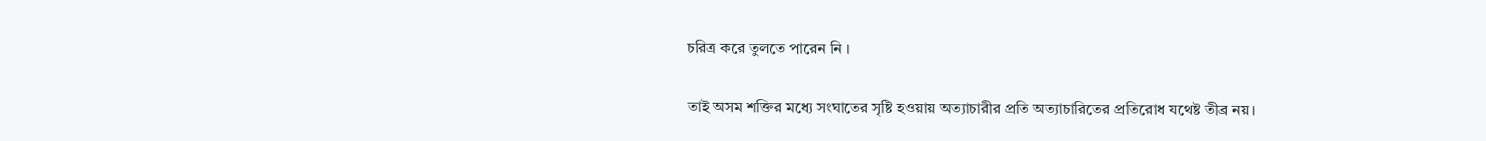চরিত্র করে তুলতে পারেন নি ।

তাই অসম শক্তির মধ্যে সংঘাতের সৃষ্টি হওয়ায় অত্যাচারীর প্রতি অত্যাচারিতের প্রতিরোধ যথেষ্ট তীব্র নয়।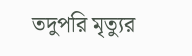তদুপরি মৃত্যুর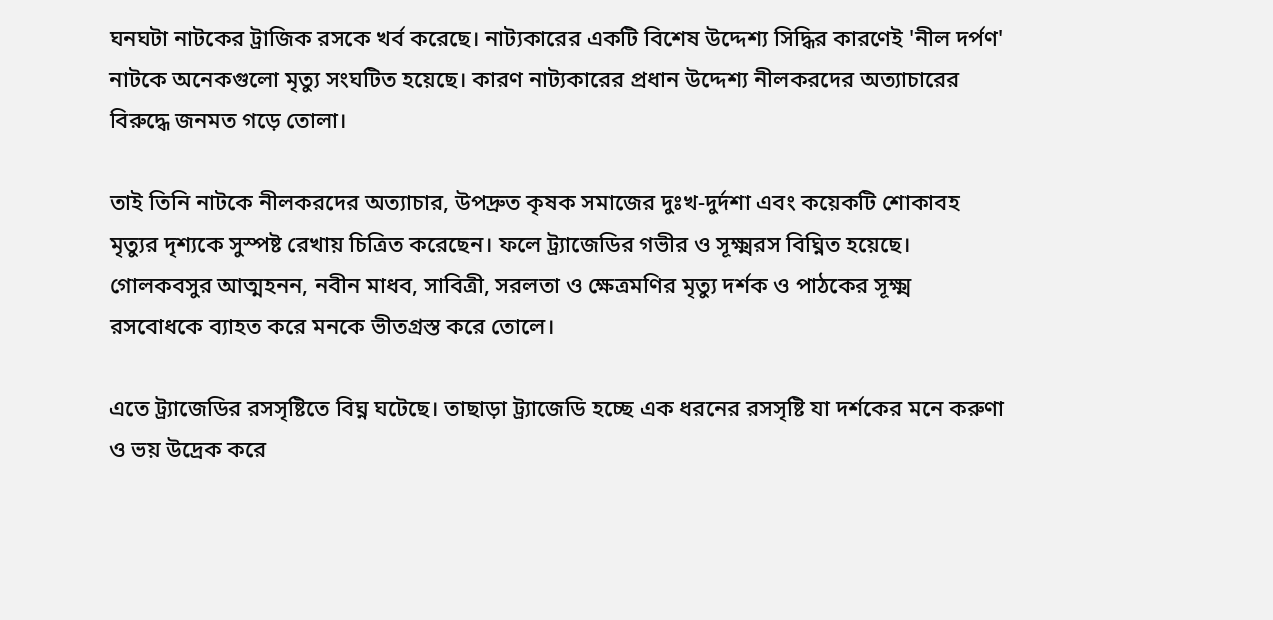ঘনঘটা নাটকের ট্রাজিক রসকে খর্ব করেছে। নাট্যকারের একটি বিশেষ উদ্দেশ্য সিদ্ধির কারণেই 'নীল দর্পণ' নাটকে অনেকগুলো মৃত্যু সংঘটিত হয়েছে। কারণ নাট্যকারের প্রধান উদ্দেশ্য নীলকরদের অত্যাচারের বিরুদ্ধে জনমত গড়ে তোলা।

তাই তিনি নাটকে নীলকরদের অত্যাচার, উপদ্রুত কৃষক সমাজের দুঃখ-দুর্দশা এবং কয়েকটি শোকাবহ মৃত্যুর দৃশ্যকে সুস্পষ্ট রেখায় চিত্রিত করেছেন। ফলে ট্র্যাজেডির গভীর ও সূক্ষ্মরস বিঘ্নিত হয়েছে। গোলকবসুর আত্মহনন, নবীন মাধব, সাবিত্রী, সরলতা ও ক্ষেত্রমণির মৃত্যু দর্শক ও পাঠকের সূক্ষ্ম রসবোধকে ব্যাহত করে মনকে ভীতগ্রস্ত করে তোলে।

এতে ট্র্যাজেডির রসসৃষ্টিতে বিঘ্ন ঘটেছে। তাছাড়া ট্র্যাজেডি হচ্ছে এক ধরনের রসসৃষ্টি যা দর্শকের মনে করুণা ও ভয় উদ্রেক করে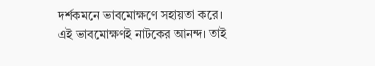দর্শকমনে ভাবমোক্ষণে সহায়তা করে। এই ভাবমোক্ষণই নাটকের আনন্দ। তাই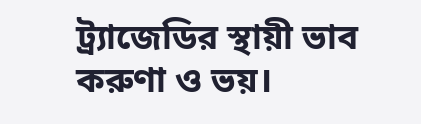ট্র্যাজেডির স্থায়ী ভাব করুণা ও ভয়।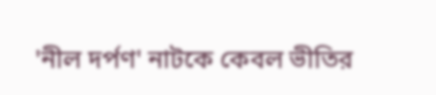'নীল দর্পণ' নাটকে কেবল ভীতির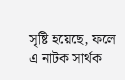সৃষ্টি হয়েছে, ফলে এ নাটক সার্থক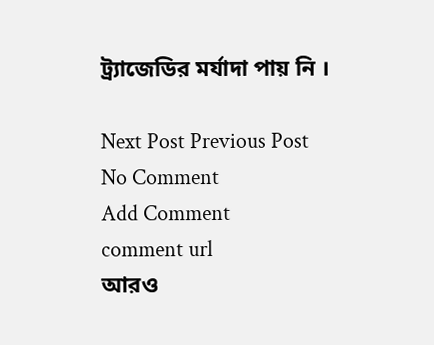ট্র্যাজেডির মর্যাদা পায় নি ।

Next Post Previous Post
No Comment
Add Comment
comment url
আরও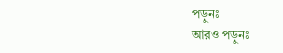পড়ুনঃ
আরও পড়ুনঃ